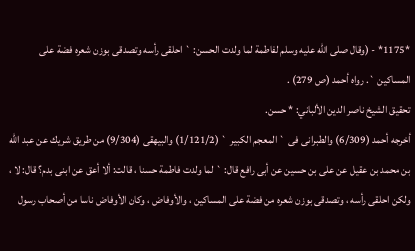*1175* - (وقال صلى الله عليه وسلم لفاطمة لما ولدت الحسن: ` احلقى رأسه وتصدقى بوزن شعره فضة على المساكين `. رواه أحمد (ص 279) .
تحقيق الشيخ ناصر الدين الألباني: * حسن.
أخرجه أحمد (6/309) والطبرانى فى ` المعجم الكبير ` (1/121/2) والبيهقى (9/304) من طريق شريك عن عبد الله بن محمد بن عقيل عن على بن حسين عن أبى رافع قال: ` لما ولدت فاطمة حسنا ، قالت: ألا أعق عن ابنى بدم؟ قال: لا ، ولكن احلقى رأسه ، وتصدقى بوزن شعره من فضة على المساكين ، والأوفاض ، وكان الأوفاض ناسا من أصحاب رسول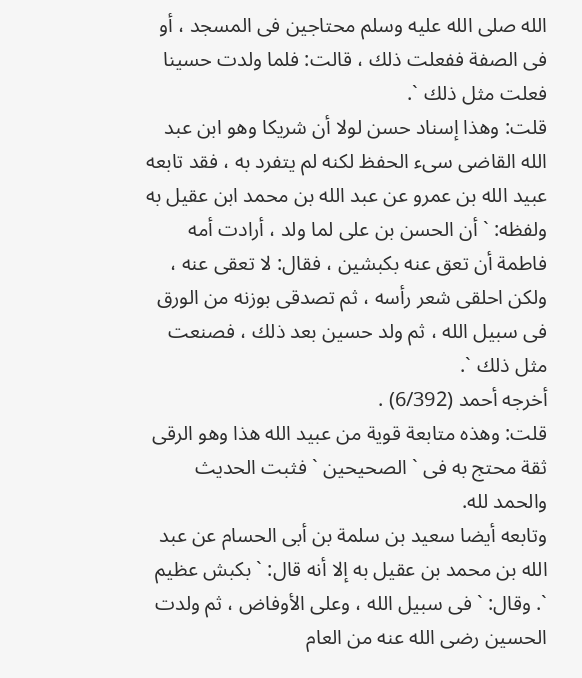الله صلى الله عليه وسلم محتاجين فى المسجد ، أو فى الصفة ففعلت ذلك ، قالت: فلما ولدت حسينا فعلت مثل ذلك `.
قلت: وهذا إسناد حسن لولا أن شريكا وهو ابن عبد الله القاضى سىء الحفظ لكنه لم يتفرد به ، فقد تابعه عبيد الله بن عمرو عن عبد الله بن محمد ابن عقيل به ولفظه: ` أن الحسن بن على لما ولد ، أرادت أمه فاطمة أن تعق عنه بكبشين ، فقال: لا تعقى عنه ، ولكن احلقى شعر رأسه ، ثم تصدقى بوزنه من الورق فى سبيل الله ، ثم ولد حسين بعد ذلك ، فصنعت مثل ذلك `.
أخرجه أحمد (6/392) .
قلت: وهذه متابعة قوية من عبيد الله هذا وهو الرقى ثقة محتج به فى ` الصحيحين ` فثبت الحديث والحمد لله.
وتابعه أيضا سعيد بن سلمة بن أبى الحسام عن عبد الله بن محمد بن عقيل به إلا أنه قال: ` بكبش عظيم `. وقال: ` فى سبيل الله ، وعلى الأوفاض ، ثم ولدت الحسين رضى الله عنه من العام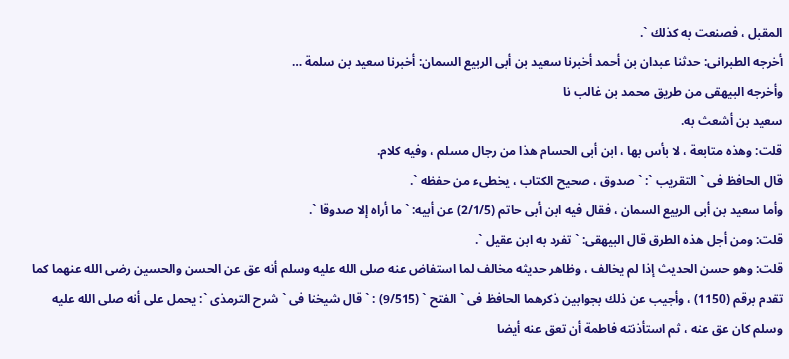المقبل ، فصنعت به كذلك `.
أخرجه الطبرانى: حدثنا عبدان بن أحمد أخبرنا سعيد بن أبى الربيع السمان: أخبرنا سعيد بن سلمة …
وأخرجه البيهقى من طريق محمد بن غالب نا
سعيد بن أشعث به.
قلت: وهذه متابعة ، لا بأس بها ، ابن أبى الحسام هذا من رجال مسلم ، وفيه كلام.
قال الحافظ فى ` التقريب `: ` صدوق ، صحيح الكتاب ، يخطىء من حفظه `.
وأما سعيد بن أبى الربيع السمان ، فقال فيه ابن أبى حاتم (2/1/5) عن أبيه: ` ما أراه إلا صدوقا `.
قلت: ومن أجل هذه الطرق قال البيهقى: ` تفرد به ابن عقيل `.
قلت: وهو حسن الحديث إذا لم يخالف ، وظاهر حديثه مخالف لما استفاض عنه صلى الله عليه وسلم أنه عق عن الحسن والحسين رضى الله عنهما كما تقدم برقم (1150) ، وأجيب عن ذلك بجوابين ذكرهما الحافظ فى ` الفتح ` (9/515) : ` قال شيخنا فى ` شرح الترمذى `: يحمل على أنه صلى الله عليه وسلم كان عق عنه ، ثم استأذنته فاطمة أن تعق عنه أيضا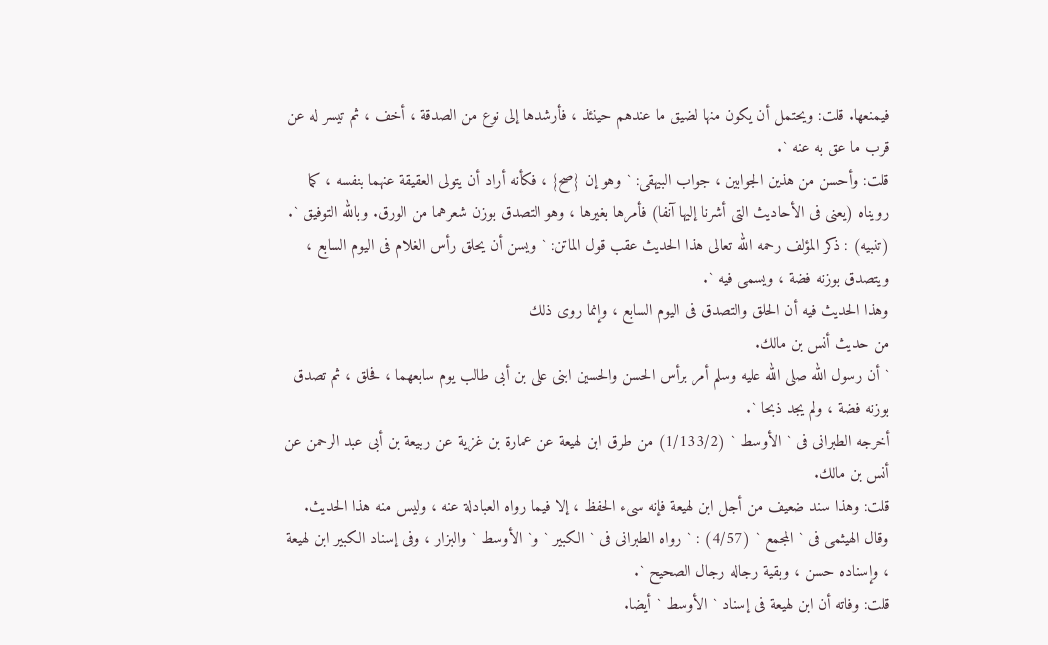فيمنعها. قلت: ويحتمل أن يكون منها لضيق ما عندهم حينئذ ، فأرشدها إلى نوع من الصدقة ، أخف ، ثم تيسر له عن قرب ما عق به عنه `.
قلت: وأحسن من هذين الجوابين ، جواب البيهقى: ` وهو إن {صح} ، فكأنه أراد أن يتولى العقيقة عنهما بنفسه ، كما رويناه (يعنى فى الأحاديث التى أشرنا إليها آنفا) فأمرها بغيرها ، وهو التصدق بوزن شعرهما من الورق. وبالله التوفيق `.
(تنبيه) : ذكر المؤلف رحمه الله تعالى هذا الحديث عقب قول الماتن: ` ويسن أن يحلق رأس الغلام فى اليوم السابع ، ويتصدق بوزنه فضة ، ويسمى فيه `.
وهذا الحديث فيه أن الحلق والتصدق فى اليوم السابع ، وإنما روى ذلك
من حديث أنس بن مالك.
` أن رسول الله صلى الله عليه وسلم أمر برأس الحسن والحسين ابنى على بن أبى طالب يوم سابعهما ، فحلق ، ثم تصدق بوزنه فضة ، ولم يجد ذبحا `.
أخرجه الطبرانى فى ` الأوسط ` (1/133/2) من طرق ابن لهيعة عن عمارة بن غزية عن ربيعة بن أبى عبد الرحمن عن أنس بن مالك.
قلت: وهذا سند ضعيف من أجل ابن لهيعة فإنه سىء الحفظ ، إلا فيما رواه العبادلة عنه ، وليس منه هذا الحديث.
وقال الهيثمى فى ` المجمع ` (4/57) : ` رواه الطبرانى فى ` الكبير ` و` الأوسط ` والبزار ، وفى إسناد الكبير ابن لهيعة ، وإسناده حسن ، وبقية رجاله رجال الصحيح `.
قلت: وفاته أن ابن لهيعة فى إسناد ` الأوسط ` أيضا.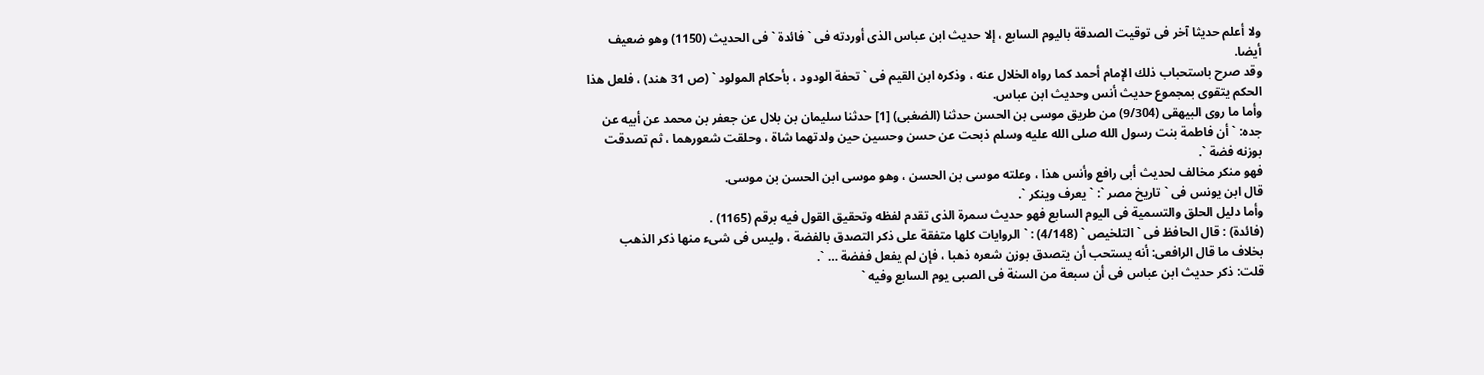ولا أعلم حديثا آخر فى توقيت الصدقة باليوم السابع ، إلا حديث ابن عباس الذى أوردته فى ` فائدة ` فى الحديث (1150) وهو ضعيف أيضا.
وقد صرح باستحباب ذلك الإمام أحمد كما رواه الخلال عنه ، وذكره ابن القيم فى ` تحفة الودود ، بأحكام المولود ` (ص 31 هند) ، فلعل هذا الحكم يتقوى بمجموع حديث أنس وحديث ابن عباس.
وأما ما روى البيهقى (9/304) من طريق موسى بن الحسن حدثنا (الضغبى) [1] حدثنا سليمان بن بلال عن جعفر بن محمد عن أبيه عن جده: ` أن فاطمة بنت رسول الله صلى الله عليه وسلم ذبحت عن حسن وحسين حين ولدتهما شاة ، وحلقت شعورهما ، ثم تصدقت بوزنه فضة `.
فهو منكر مخالف لحديث أبى رافع وأنس هذا ، وعلته موسى بن الحسن ، وهو موسى ابن الحسن بن موسى.
قال ابن يونس فى ` تاريخ مصر `: ` يعرف وينكر `.
وأما دليل الحلق والتسمية فى اليوم السابع فهو حديث سمرة الذى تقدم لفظه وتحقيق القول فيه برقم (1165) .
(فائدة) : قال الحافظ فى ` التلخيص ` (4/148) : ` الروايات كلها متفقة على ذكر التصدق بالفضة ، وليس فى شىء منها ذكر الذهب
بخلاف ما قال الرافعى: أنه يستحب أن يتصدق بوزن شعره ذهبا ، فإن لم يفعل ففضة … `.
قلت: ذكر حديث ابن عباس فى أن سبعة من السنة فى الصبى يوم السابع وفيه `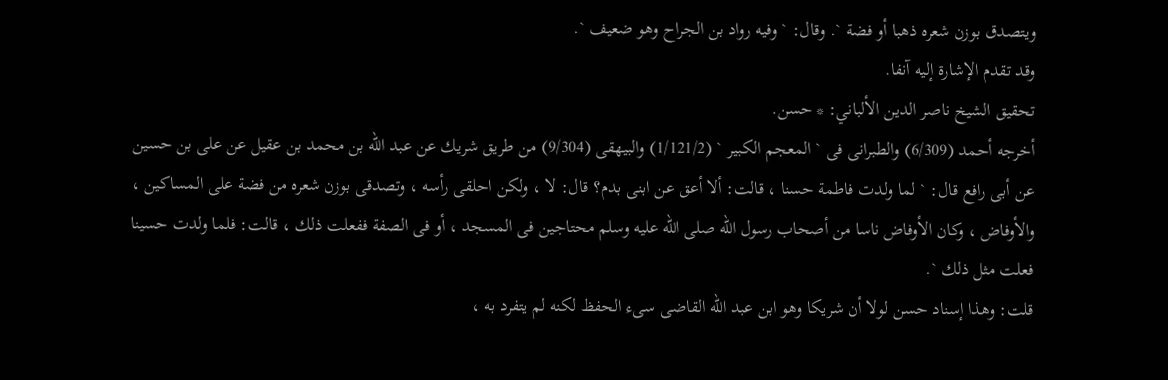ويتصدق بوزن شعره ذهبا أو فضة `. وقال: ` وفيه رواد بن الجراح وهو ضعيف `.
وقد تقدم الإشارة إليه آنفا.
تحقيق الشيخ ناصر الدين الألباني: * حسن.
أخرجه أحمد (6/309) والطبرانى فى ` المعجم الكبير ` (1/121/2) والبيهقى (9/304) من طريق شريك عن عبد الله بن محمد بن عقيل عن على بن حسين عن أبى رافع قال: ` لما ولدت فاطمة حسنا ، قالت: ألا أعق عن ابنى بدم؟ قال: لا ، ولكن احلقى رأسه ، وتصدقى بوزن شعره من فضة على المساكين ، والأوفاض ، وكان الأوفاض ناسا من أصحاب رسول الله صلى الله عليه وسلم محتاجين فى المسجد ، أو فى الصفة ففعلت ذلك ، قالت: فلما ولدت حسينا فعلت مثل ذلك `.
قلت: وهذا إسناد حسن لولا أن شريكا وهو ابن عبد الله القاضى سىء الحفظ لكنه لم يتفرد به ،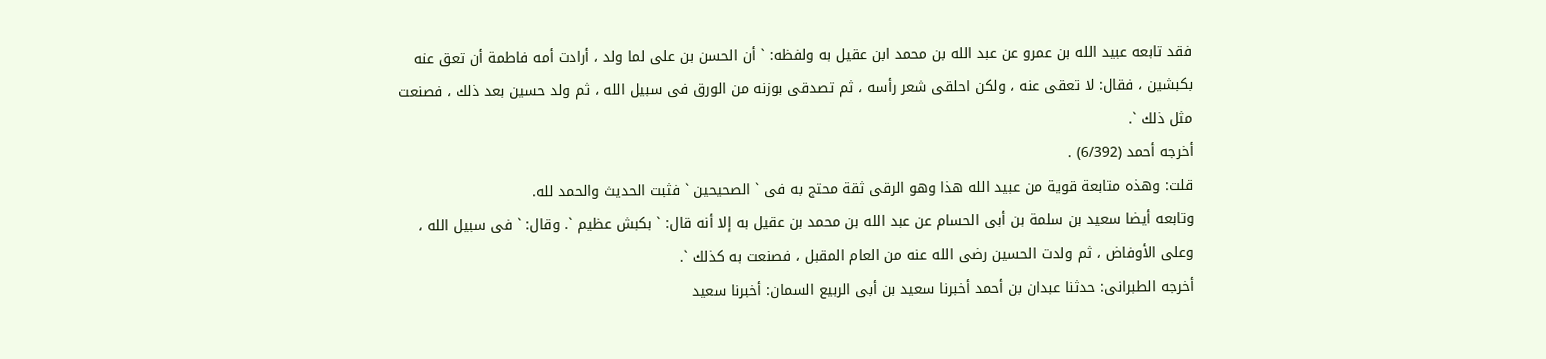فقد تابعه عبيد الله بن عمرو عن عبد الله بن محمد ابن عقيل به ولفظه: ` أن الحسن بن على لما ولد ، أرادت أمه فاطمة أن تعق عنه بكبشين ، فقال: لا تعقى عنه ، ولكن احلقى شعر رأسه ، ثم تصدقى بوزنه من الورق فى سبيل الله ، ثم ولد حسين بعد ذلك ، فصنعت مثل ذلك `.
أخرجه أحمد (6/392) .
قلت: وهذه متابعة قوية من عبيد الله هذا وهو الرقى ثقة محتج به فى ` الصحيحين ` فثبت الحديث والحمد لله.
وتابعه أيضا سعيد بن سلمة بن أبى الحسام عن عبد الله بن محمد بن عقيل به إلا أنه قال: ` بكبش عظيم `. وقال: ` فى سبيل الله ، وعلى الأوفاض ، ثم ولدت الحسين رضى الله عنه من العام المقبل ، فصنعت به كذلك `.
أخرجه الطبرانى: حدثنا عبدان بن أحمد أخبرنا سعيد بن أبى الربيع السمان: أخبرنا سعيد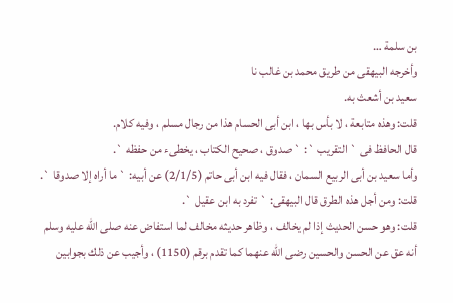بن سلمة …
وأخرجه البيهقى من طريق محمد بن غالب نا
سعيد بن أشعث به.
قلت: وهذه متابعة ، لا بأس بها ، ابن أبى الحسام هذا من رجال مسلم ، وفيه كلام.
قال الحافظ فى ` التقريب `: ` صدوق ، صحيح الكتاب ، يخطىء من حفظه `.
وأما سعيد بن أبى الربيع السمان ، فقال فيه ابن أبى حاتم (2/1/5) عن أبيه: ` ما أراه إلا صدوقا `.
قلت: ومن أجل هذه الطرق قال البيهقى: ` تفرد به ابن عقيل `.
قلت: وهو حسن الحديث إذا لم يخالف ، وظاهر حديثه مخالف لما استفاض عنه صلى الله عليه وسلم أنه عق عن الحسن والحسين رضى الله عنهما كما تقدم برقم (1150) ، وأجيب عن ذلك بجوابين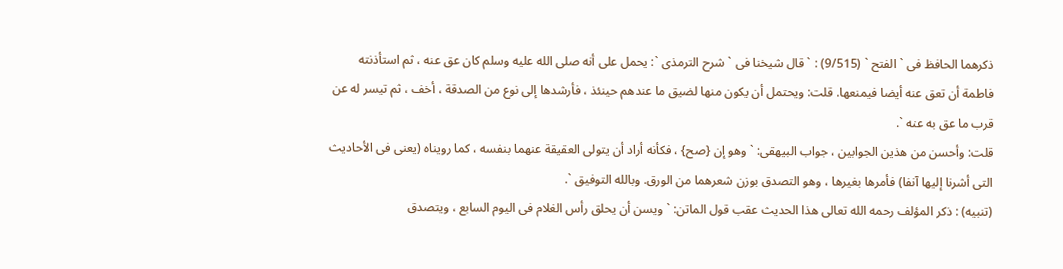ذكرهما الحافظ فى ` الفتح ` (9/515) : ` قال شيخنا فى ` شرح الترمذى `: يحمل على أنه صلى الله عليه وسلم كان عق عنه ، ثم استأذنته فاطمة أن تعق عنه أيضا فيمنعها. قلت: ويحتمل أن يكون منها لضيق ما عندهم حينئذ ، فأرشدها إلى نوع من الصدقة ، أخف ، ثم تيسر له عن قرب ما عق به عنه `.
قلت: وأحسن من هذين الجوابين ، جواب البيهقى: ` وهو إن {صح} ، فكأنه أراد أن يتولى العقيقة عنهما بنفسه ، كما رويناه (يعنى فى الأحاديث التى أشرنا إليها آنفا) فأمرها بغيرها ، وهو التصدق بوزن شعرهما من الورق. وبالله التوفيق `.
(تنبيه) : ذكر المؤلف رحمه الله تعالى هذا الحديث عقب قول الماتن: ` ويسن أن يحلق رأس الغلام فى اليوم السابع ، ويتصدق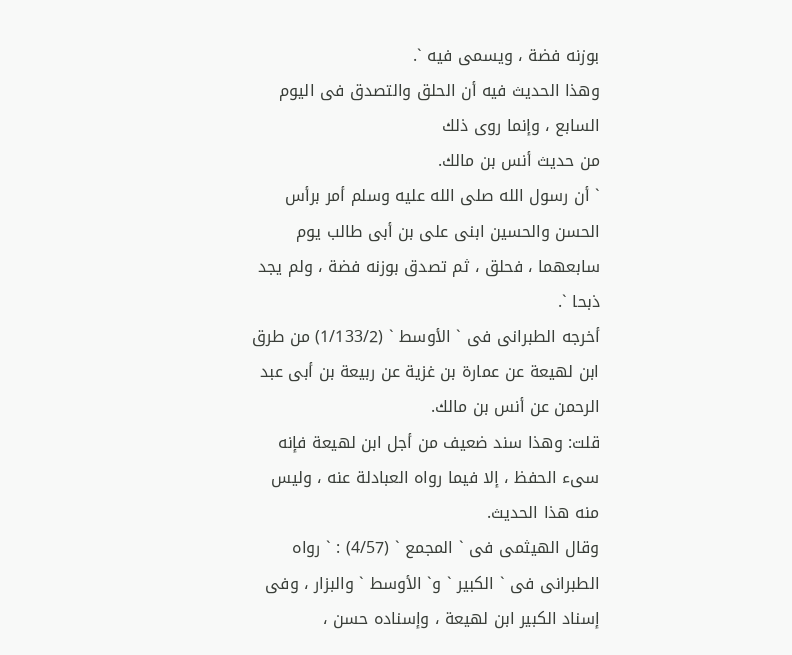بوزنه فضة ، ويسمى فيه `.
وهذا الحديث فيه أن الحلق والتصدق فى اليوم السابع ، وإنما روى ذلك
من حديث أنس بن مالك.
` أن رسول الله صلى الله عليه وسلم أمر برأس الحسن والحسين ابنى على بن أبى طالب يوم سابعهما ، فحلق ، ثم تصدق بوزنه فضة ، ولم يجد ذبحا `.
أخرجه الطبرانى فى ` الأوسط ` (1/133/2) من طرق ابن لهيعة عن عمارة بن غزية عن ربيعة بن أبى عبد الرحمن عن أنس بن مالك.
قلت: وهذا سند ضعيف من أجل ابن لهيعة فإنه سىء الحفظ ، إلا فيما رواه العبادلة عنه ، وليس منه هذا الحديث.
وقال الهيثمى فى ` المجمع ` (4/57) : ` رواه الطبرانى فى ` الكبير ` و` الأوسط ` والبزار ، وفى إسناد الكبير ابن لهيعة ، وإسناده حسن ،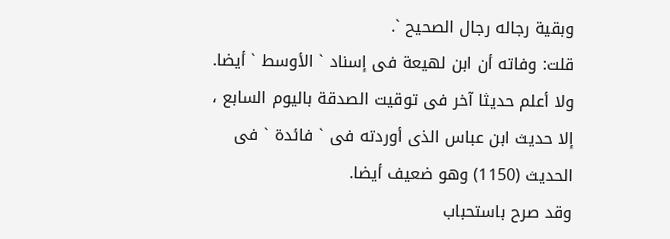وبقية رجاله رجال الصحيح `.
قلت: وفاته أن ابن لهيعة فى إسناد ` الأوسط ` أيضا.
ولا أعلم حديثا آخر فى توقيت الصدقة باليوم السابع ، إلا حديث ابن عباس الذى أوردته فى ` فائدة ` فى الحديث (1150) وهو ضعيف أيضا.
وقد صرح باستحباب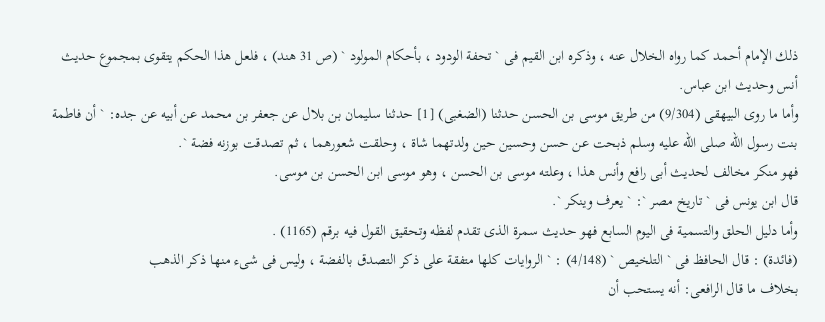ذلك الإمام أحمد كما رواه الخلال عنه ، وذكره ابن القيم فى ` تحفة الودود ، بأحكام المولود ` (ص 31 هند) ، فلعل هذا الحكم يتقوى بمجموع حديث أنس وحديث ابن عباس.
وأما ما روى البيهقى (9/304) من طريق موسى بن الحسن حدثنا (الضغبى) [1] حدثنا سليمان بن بلال عن جعفر بن محمد عن أبيه عن جده: ` أن فاطمة بنت رسول الله صلى الله عليه وسلم ذبحت عن حسن وحسين حين ولدتهما شاة ، وحلقت شعورهما ، ثم تصدقت بوزنه فضة `.
فهو منكر مخالف لحديث أبى رافع وأنس هذا ، وعلته موسى بن الحسن ، وهو موسى ابن الحسن بن موسى.
قال ابن يونس فى ` تاريخ مصر `: ` يعرف وينكر `.
وأما دليل الحلق والتسمية فى اليوم السابع فهو حديث سمرة الذى تقدم لفظه وتحقيق القول فيه برقم (1165) .
(فائدة) : قال الحافظ فى ` التلخيص ` (4/148) : ` الروايات كلها متفقة على ذكر التصدق بالفضة ، وليس فى شىء منها ذكر الذهب
بخلاف ما قال الرافعى: أنه يستحب أن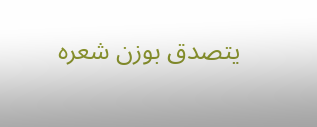يتصدق بوزن شعره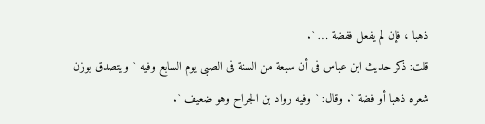ذهبا ، فإن لم يفعل ففضة … `.
قلت: ذكر حديث ابن عباس فى أن سبعة من السنة فى الصبى يوم السابع وفيه ` ويتصدق بوزن شعره ذهبا أو فضة `. وقال: ` وفيه رواد بن الجراح وهو ضعيف `.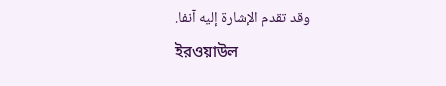وقد تقدم الإشارة إليه آنفا.
ইরওয়াউল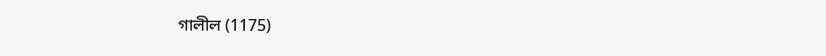গালীল (1175)